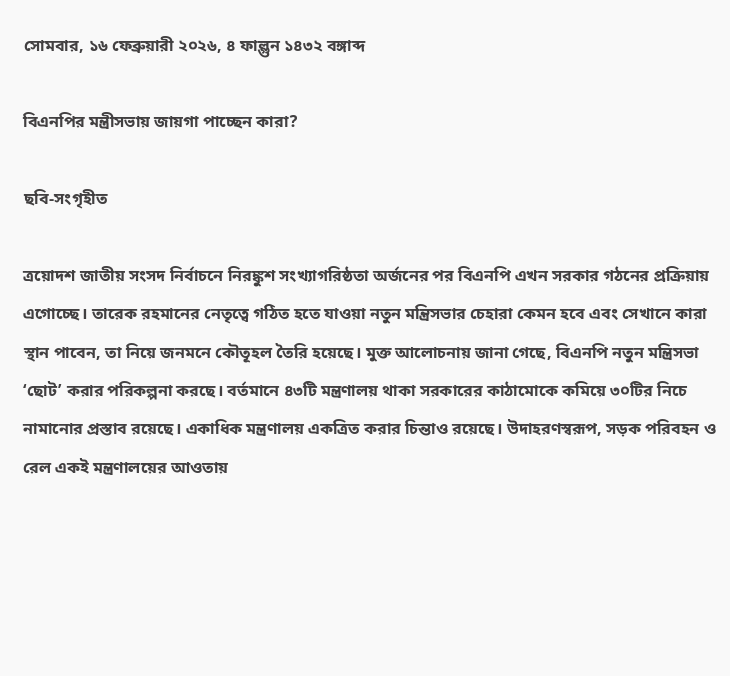সোমবার, ১৬ ফেব্রুয়ারী ২০২৬, ৪ ফাল্গুন ১৪৩২ বঙ্গাব্দ

বিএনপির মন্ত্রীসভায় জায়গা পাচ্ছেন কারা?

ছবি-সংগৃহীত

ত্রয়োদশ জাতীয় সংসদ নির্বাচনে নিরঙ্কুশ সংখ্যাগরিষ্ঠতা অর্জনের পর বিএনপি এখন সরকার গঠনের প্রক্রিয়ায় এগোচ্ছে। তারেক রহমানের নেতৃত্বে গঠিত হতে যাওয়া নতুন মন্ত্রিসভার চেহারা কেমন হবে এবং সেখানে কারা স্থান পাবেন, তা নিয়ে জনমনে কৌতূহল তৈরি হয়েছে। মুক্ত আলোচনায় জানা গেছে, বিএনপি নতুন মন্ত্রিসভা ‘ছোট’ করার পরিকল্পনা করছে। বর্তমানে ৪৩টি মন্ত্রণালয় থাকা সরকারের কাঠামোকে কমিয়ে ৩০টির নিচে নামানোর প্রস্তাব রয়েছে। একাধিক মন্ত্রণালয় একত্রিত করার চিন্তাও রয়েছে। উদাহরণস্বরূপ, সড়ক পরিবহন ও রেল একই মন্ত্রণালয়ের আওতায়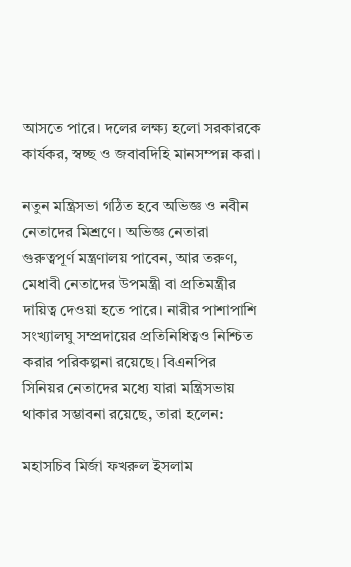আসতে পারে। দলের লক্ষ্য হলো সরকারকে কার্যকর, স্বচ্ছ ও জবাবদিহি মানসম্পন্ন করা।

নতুন মন্ত্রিসভা গঠিত হবে অভিজ্ঞ ও নবীন নেতাদের মিশ্রণে। অভিজ্ঞ নেতারা গুরুত্বপূর্ণ মন্ত্রণালয় পাবেন, আর তরুণ, মেধাবী নেতাদের উপমন্ত্রী বা প্রতিমন্ত্রীর দায়িত্ব দেওয়া হতে পারে। নারীর পাশাপাশি সংখ্যালঘু সম্প্রদায়ের প্রতিনিধিত্বও নিশ্চিত করার পরিকল্পনা রয়েছে। বিএনপির সিনিয়র নেতাদের মধ্যে যারা মন্ত্রিসভায় থাকার সম্ভাবনা রয়েছে, তারা হলেন:

মহাসচিব মির্জা ফখরুল ইসলাম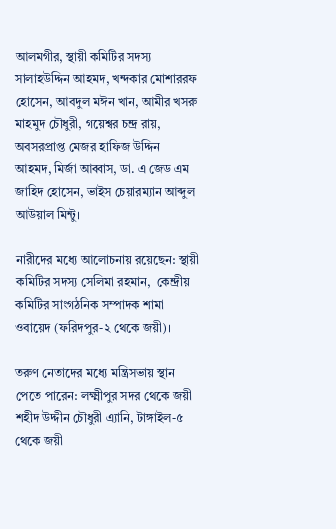আলমগীর, স্থায়ী কমিটির সদস্য সালাহউদ্দিন আহমদ, খন্দকার মোশাররফ হোসেন, আবদুল মঈন খান, আমীর খসরু মাহমুদ চৌধুরী, গয়েশ্বর চন্দ্র রায়, অবসরপ্রাপ্ত মেজর হাফিজ উদ্দিন আহমদ, মির্জা আব্বাস, ডা. এ জেড এম জাহিদ হোসেন, ভাইস চেয়ারম্যান আব্দুল আউয়াল মিন্টু।

নারীদের মধ্যে আলোচনায় রয়েছেন: স্থায়ী কমিটির সদস্য সেলিমা রহমান,  কেন্দ্রীয় কমিটির সাংগঠনিক সম্পাদক শামা ওবায়েদ (ফরিদপুর-২ থেকে জয়ী)।

তরুণ নেতাদের মধ্যে মন্ত্রিসভায় স্থান পেতে পারেন: লক্ষ্মীপুর সদর থেকে জয়ী শহীদ উদ্দীন চৌধুরী এ্যানি, টাঙ্গাইল-৫ থেকে জয়ী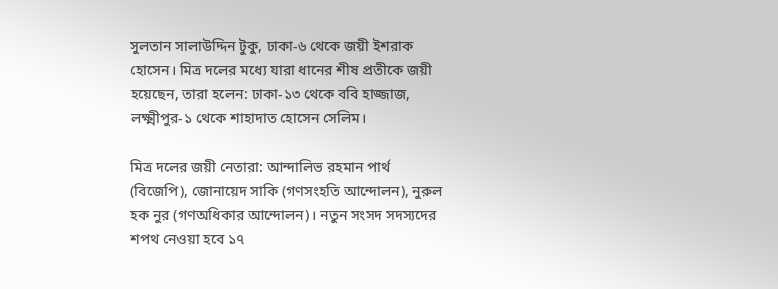সুলতান সালাউদ্দিন টুকু, ঢাকা-৬ থেকে জয়ী ইশরাক হোসেন। মিত্র দলের মধ্যে যারা ধানের শীষ প্রতীকে জয়ী হয়েছেন, তারা হলেন: ঢাকা-১৩ থেকে ববি হাজ্জাজ, লক্ষ্মীপুর-১ থেকে শাহাদাত হোসেন সেলিম।

মিত্র দলের জয়ী নেতারা: আন্দালিভ রহমান পার্থ (বিজেপি), জোনায়েদ সাকি (গণসংহতি আন্দোলন), নুরুল হক নুর (গণঅধিকার আন্দোলন)। নতুন সংসদ সদস্যদের শপথ নেওয়া হবে ১৭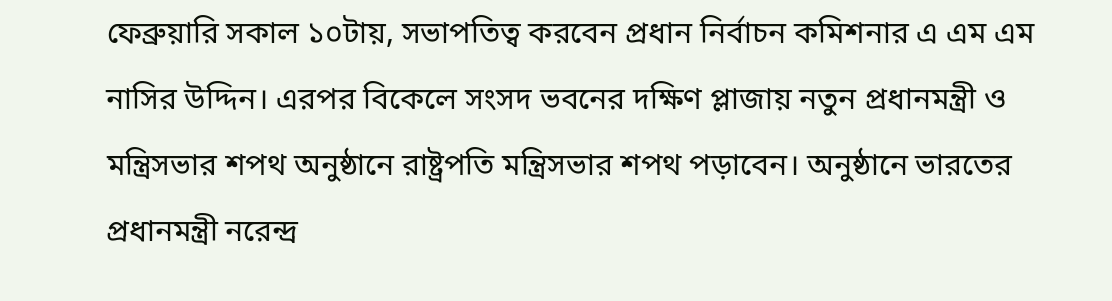ফেব্রুয়ারি সকাল ১০টায়, সভাপতিত্ব করবেন প্রধান নির্বাচন কমিশনার এ এম এম নাসির উদ্দিন। এরপর বিকেলে সংসদ ভবনের দক্ষিণ প্লাজায় নতুন প্রধানমন্ত্রী ও মন্ত্রিসভার শপথ অনুষ্ঠানে রাষ্ট্রপতি মন্ত্রিসভার শপথ পড়াবেন। অনুষ্ঠানে ভারতের প্রধানমন্ত্রী নরেন্দ্র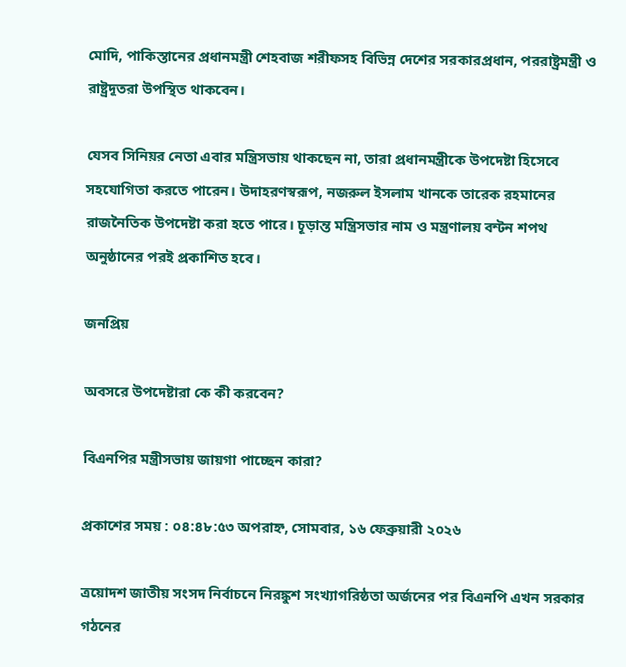মোদি, পাকিস্তানের প্রধানমন্ত্রী শেহবাজ শরীফসহ বিভিন্ন দেশের সরকারপ্রধান, পররাষ্ট্রমন্ত্রী ও রাষ্ট্রদূতরা উপস্থিত থাকবেন।

যেসব সিনিয়র নেতা এবার মন্ত্রিসভায় থাকছেন না, তারা প্রধানমন্ত্রীকে উপদেষ্টা হিসেবে সহযোগিতা করতে পারেন। উদাহরণস্বরূপ, নজরুল ইসলাম খানকে তারেক রহমানের রাজনৈতিক উপদেষ্টা করা হতে পারে। চূড়ান্ত মন্ত্রিসভার নাম ও মন্ত্রণালয় বন্টন শপথ অনুষ্ঠানের পরই প্রকাশিত হবে।

জনপ্রিয়

অবসরে উপদেষ্টারা কে কী করবেন?

বিএনপির মন্ত্রীসভায় জায়গা পাচ্ছেন কারা?

প্রকাশের সময় : ০৪:৪৮:৫৩ অপরাহ্ন, সোমবার, ১৬ ফেব্রুয়ারী ২০২৬

ত্রয়োদশ জাতীয় সংসদ নির্বাচনে নিরঙ্কুশ সংখ্যাগরিষ্ঠতা অর্জনের পর বিএনপি এখন সরকার গঠনের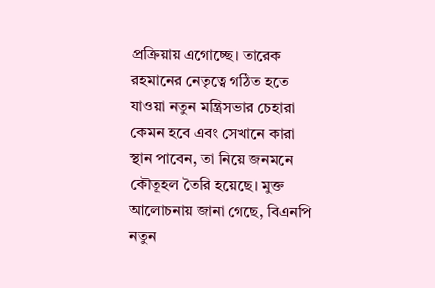প্রক্রিয়ায় এগোচ্ছে। তারেক রহমানের নেতৃত্বে গঠিত হতে যাওয়া নতুন মন্ত্রিসভার চেহারা কেমন হবে এবং সেখানে কারা স্থান পাবেন, তা নিয়ে জনমনে কৌতূহল তৈরি হয়েছে। মুক্ত আলোচনায় জানা গেছে, বিএনপি নতুন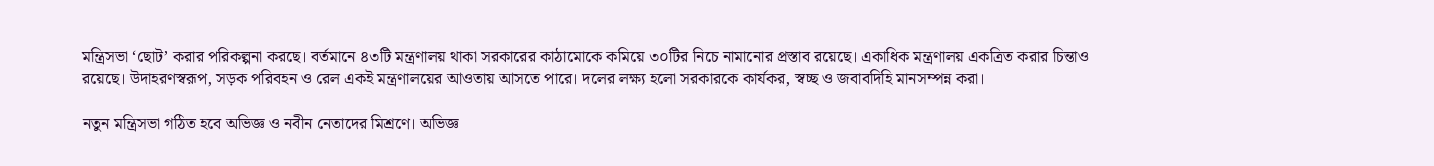মন্ত্রিসভা ‘ছোট’ করার পরিকল্পনা করছে। বর্তমানে ৪৩টি মন্ত্রণালয় থাকা সরকারের কাঠামোকে কমিয়ে ৩০টির নিচে নামানোর প্রস্তাব রয়েছে। একাধিক মন্ত্রণালয় একত্রিত করার চিন্তাও রয়েছে। উদাহরণস্বরূপ, সড়ক পরিবহন ও রেল একই মন্ত্রণালয়ের আওতায় আসতে পারে। দলের লক্ষ্য হলো সরকারকে কার্যকর, স্বচ্ছ ও জবাবদিহি মানসম্পন্ন করা।

নতুন মন্ত্রিসভা গঠিত হবে অভিজ্ঞ ও নবীন নেতাদের মিশ্রণে। অভিজ্ঞ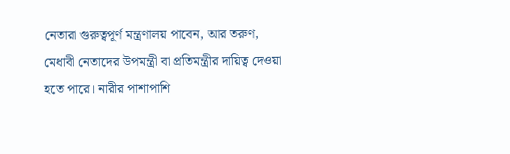নেতারা গুরুত্বপূর্ণ মন্ত্রণালয় পাবেন, আর তরুণ, মেধাবী নেতাদের উপমন্ত্রী বা প্রতিমন্ত্রীর দায়িত্ব দেওয়া হতে পারে। নারীর পাশাপাশি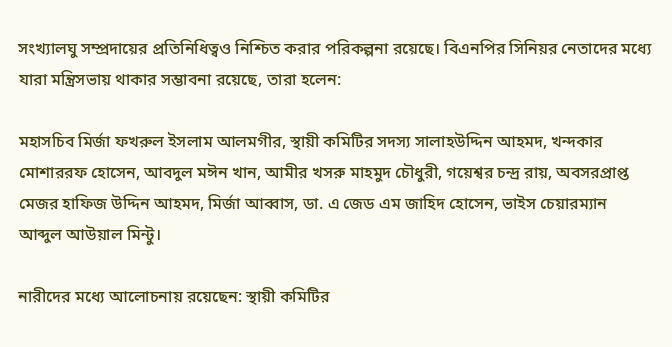সংখ্যালঘু সম্প্রদায়ের প্রতিনিধিত্বও নিশ্চিত করার পরিকল্পনা রয়েছে। বিএনপির সিনিয়র নেতাদের মধ্যে যারা মন্ত্রিসভায় থাকার সম্ভাবনা রয়েছে, তারা হলেন:

মহাসচিব মির্জা ফখরুল ইসলাম আলমগীর, স্থায়ী কমিটির সদস্য সালাহউদ্দিন আহমদ, খন্দকার মোশাররফ হোসেন, আবদুল মঈন খান, আমীর খসরু মাহমুদ চৌধুরী, গয়েশ্বর চন্দ্র রায়, অবসরপ্রাপ্ত মেজর হাফিজ উদ্দিন আহমদ, মির্জা আব্বাস, ডা. এ জেড এম জাহিদ হোসেন, ভাইস চেয়ারম্যান আব্দুল আউয়াল মিন্টু।

নারীদের মধ্যে আলোচনায় রয়েছেন: স্থায়ী কমিটির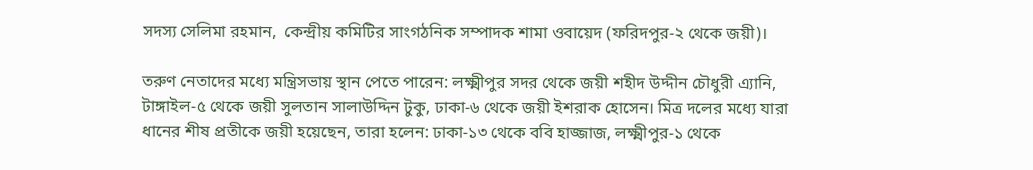সদস্য সেলিমা রহমান,  কেন্দ্রীয় কমিটির সাংগঠনিক সম্পাদক শামা ওবায়েদ (ফরিদপুর-২ থেকে জয়ী)।

তরুণ নেতাদের মধ্যে মন্ত্রিসভায় স্থান পেতে পারেন: লক্ষ্মীপুর সদর থেকে জয়ী শহীদ উদ্দীন চৌধুরী এ্যানি, টাঙ্গাইল-৫ থেকে জয়ী সুলতান সালাউদ্দিন টুকু, ঢাকা-৬ থেকে জয়ী ইশরাক হোসেন। মিত্র দলের মধ্যে যারা ধানের শীষ প্রতীকে জয়ী হয়েছেন, তারা হলেন: ঢাকা-১৩ থেকে ববি হাজ্জাজ, লক্ষ্মীপুর-১ থেকে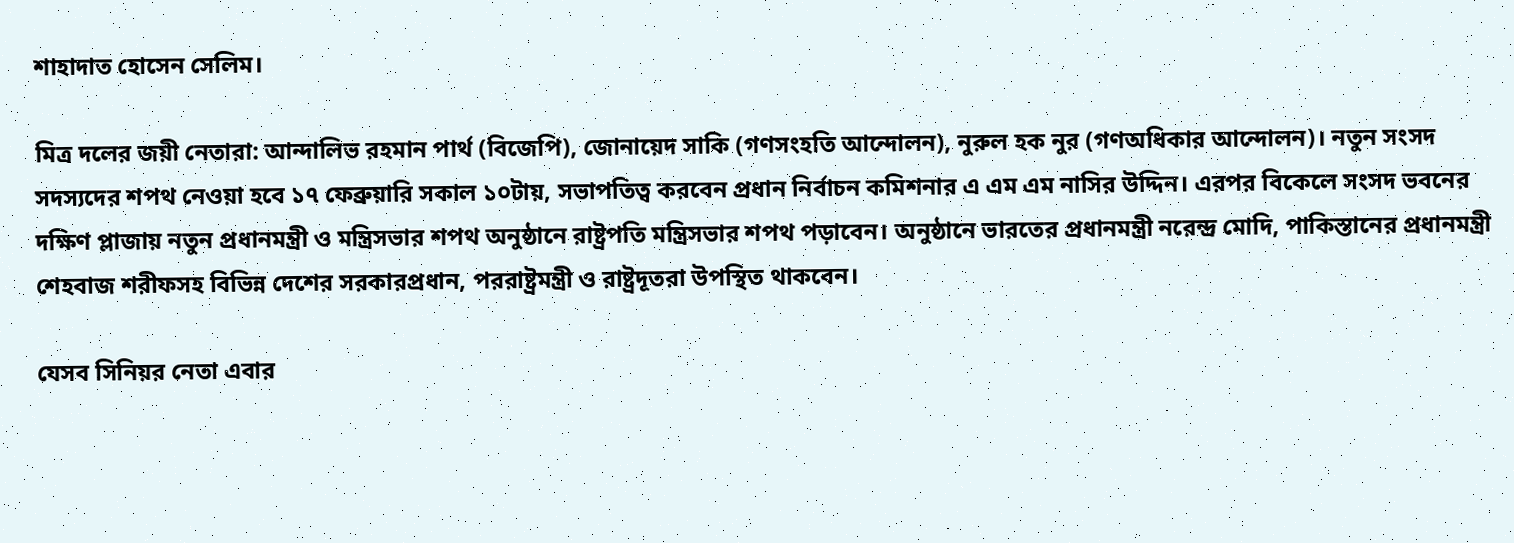শাহাদাত হোসেন সেলিম।

মিত্র দলের জয়ী নেতারা: আন্দালিভ রহমান পার্থ (বিজেপি), জোনায়েদ সাকি (গণসংহতি আন্দোলন), নুরুল হক নুর (গণঅধিকার আন্দোলন)। নতুন সংসদ সদস্যদের শপথ নেওয়া হবে ১৭ ফেব্রুয়ারি সকাল ১০টায়, সভাপতিত্ব করবেন প্রধান নির্বাচন কমিশনার এ এম এম নাসির উদ্দিন। এরপর বিকেলে সংসদ ভবনের দক্ষিণ প্লাজায় নতুন প্রধানমন্ত্রী ও মন্ত্রিসভার শপথ অনুষ্ঠানে রাষ্ট্রপতি মন্ত্রিসভার শপথ পড়াবেন। অনুষ্ঠানে ভারতের প্রধানমন্ত্রী নরেন্দ্র মোদি, পাকিস্তানের প্রধানমন্ত্রী শেহবাজ শরীফসহ বিভিন্ন দেশের সরকারপ্রধান, পররাষ্ট্রমন্ত্রী ও রাষ্ট্রদূতরা উপস্থিত থাকবেন।

যেসব সিনিয়র নেতা এবার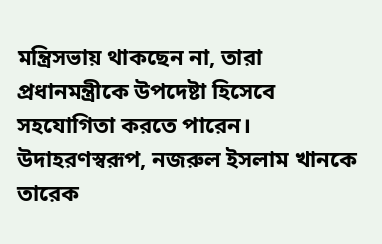মন্ত্রিসভায় থাকছেন না, তারা প্রধানমন্ত্রীকে উপদেষ্টা হিসেবে সহযোগিতা করতে পারেন। উদাহরণস্বরূপ, নজরুল ইসলাম খানকে তারেক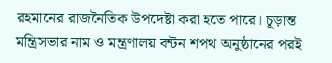রহমানের রাজনৈতিক উপদেষ্টা করা হতে পারে। চূড়ান্ত মন্ত্রিসভার নাম ও মন্ত্রণালয় বন্টন শপথ অনুষ্ঠানের পরই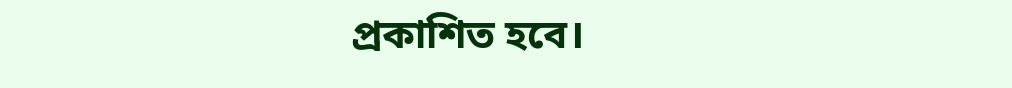প্রকাশিত হবে।